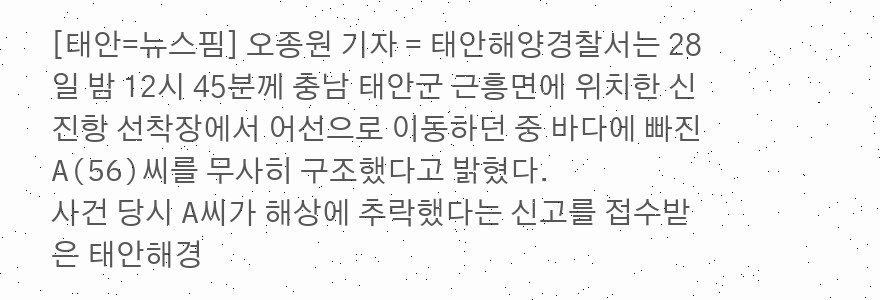[태안=뉴스핌] 오종원 기자 = 태안해양경찰서는 28일 밤 12시 45분께 충남 태안군 근흥면에 위치한 신진항 선착장에서 어선으로 이동하던 중 바다에 빠진 A(56)씨를 무사히 구조했다고 밝혔다.
사건 당시 A씨가 해상에 추락했다는 신고를 접수받은 태안해경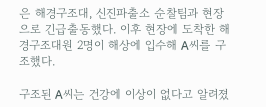은 해경구조대, 신진파출소 순찰팀과 현장으로 긴급출동했다. 이후 현장에 도착한 해경구조대원 2명이 해상에 입수해 A씨를 구조했다.

구조된 A씨는 건강에 이상이 없다고 알려졌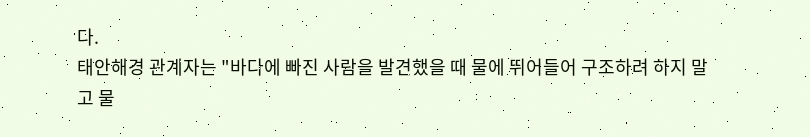다.
태안해경 관계자는 "바다에 빠진 사람을 발견했을 때 물에 뛰어들어 구조하려 하지 말고 물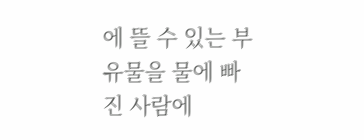에 뜰 수 있는 부유물을 물에 빠진 사람에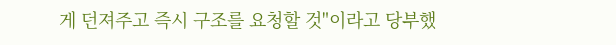게 던져주고 즉시 구조를 요청할 것"이라고 당부했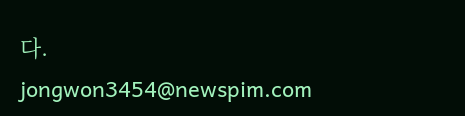다.
jongwon3454@newspim.com